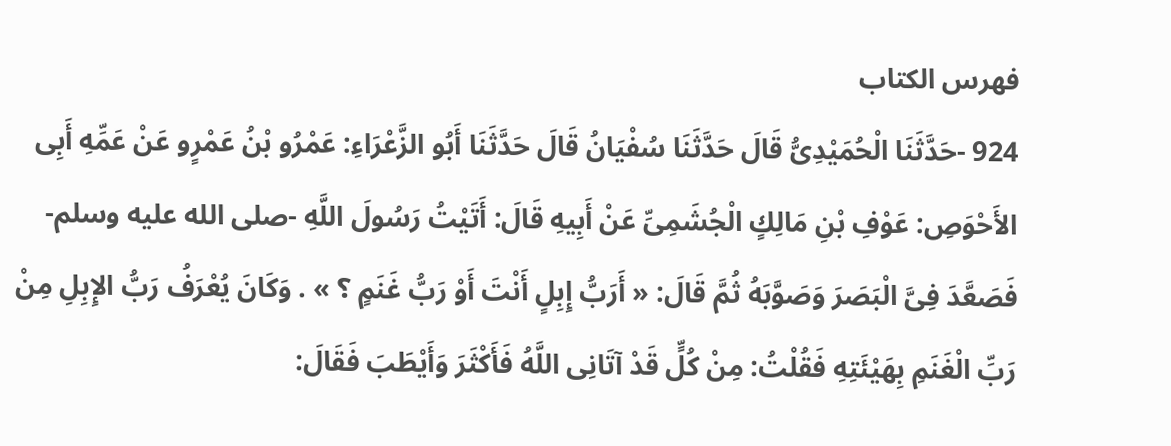فهرس الكتاب
924 -حَدَّثَنَا الْحُمَيْدِىُّ قَالَ حَدَّثَنَا سُفْيَانُ قَالَ حَدَّثَنَا أَبُو الزَّعْرَاءِ: عَمْرُو بْنُ عَمْرٍو عَنْ عَمِّهِ أَبِى الأَحْوَصِ: عَوْفِ بْنِ مَالِكٍ الْجُشَمِىِّ عَنْ أَبِيهِ قَالَ: أَتَيْتُ رَسُولَ اللَّهِ -صلى الله عليه وسلم- فَصَعَّدَ فِىَّ الْبَصَرَ وَصَوَّبَهُ ثُمَّ قَالَ: « أَرَبُّ إِبِلٍ أَنْتَ أَوْ رَبُّ غَنَمٍ ؟ » . وَكَانَ يُعْرَفُ رَبُّ الإِبِلِ مِنْ رَبِّ الْغَنَمِ بِهَيْئَتِهِ فَقُلْتُ: مِنْ كُلٍّ قَدْ آتَانِى اللَّهُ فَأَكْثَرَ وَأَيْطَبَ فَقَالَ: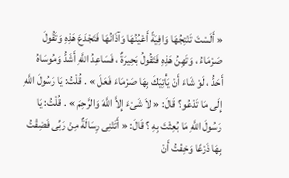« أَلَسْتَ تَنْتِجُهَا وَافِيَةً أَعْيُنُهَا وَآذَانُهَا فَتَجْدَعَ هَذِهِ وَتَقُولَ صَرْمَاءُ ، وَتَهِنُ هَذِهِ فَتَقُولُ بَحِيرَةٌ ، فَسَاعِدُ اللَّهِ أَشَدُّ وَمُوسَاهُ أَحَدُّ ، لَوْ شَاءَ أَنْ يَأْتِيَكَ بِهَا صَرْمَاءَ فَعَلَ » . قُلْتُ: يَا رَسُولَ اللَّهِ إِلَى مَا تَدْعُو؟ قَالَ: « لاَ شَىْءَ إِلاَّ اللَّهَ وَالرَّحِمَ » . قُلْتُ: يَا رَسُولَ اللَّهِ مَا بُعِثْتَ بِهِ ؟ قَالَ: « أَتَتْنِى رِسَالَةٌ مِنْ رَبِّى فَضِقْتُ بِهَا ذَرْعًا وَخِفْتُ أَنْ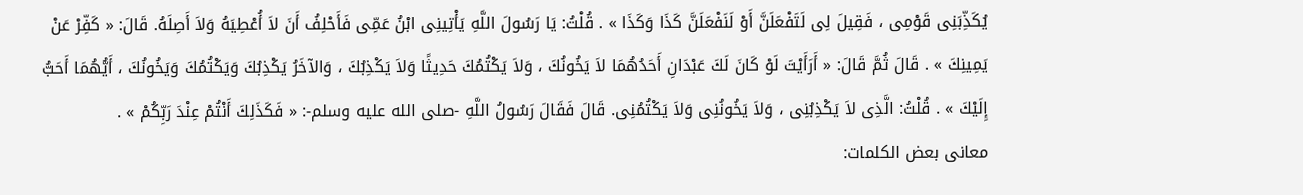يُكَذِّبَنِى قَوْمِى ، فَقِيلَ لِى لَتَفْعَلَنَّ أَوْ لَنَفْعَلَنَّ كَذَا وَكَذَا » . قُلْتُ: يَا رَسُولَ اللَّهِ يَأْتِينِى ابْنُ عَمِّى فَأَحْلِفُ أَنَ لاَ أُعْطِيَهُ وَلاَ أَصِلَهُ. قَالَ: « كَفِّرْ عَنْ يَمِينِكَ » . قَالَ ثُمَّ قَالَ: « أَرَأَيْتَ لَوْ كَانَ لَكَ عَبْدَانِ أَحَدُهُمَا لاَ يَخُونُكَ ، وَلاَ يَكْتُمُكَ حَدِيثًا وَلاَ يَكْذِبُكَ ، وَالآخَرُ يَكْذِبُكَ وَيَكْتُمُكَ وَيَخُونُكَ ، أَيُّهُمَا أَحَبُّ إِلَيْكَ » . قُلْتُ: الَّذِى لاَ يَكْذِبُنِى ، وَلاَ يَخُونُنِى وَلاَ يَكْتُمُنِى. قَالَ فَقَالَ رَسُولُ اللَّهِ -صلى الله عليه وسلم-: « فَكَذَلِكَ أَنْتُمْ عِنْدَ رَبِّكُمْ » .
معانى بعض الكلمات: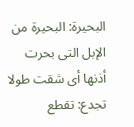البحيرة: البحيرة من الإبل التى بحرت أذنها أى شقت طولا
تجدع: تقطع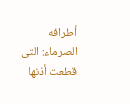أطرافه
الصرماء: التى قطعت أذنها